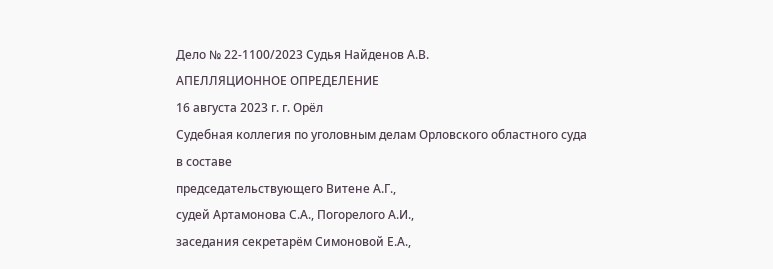Дело № 22-1100/2023 Судья Найденов А.В.
АПЕЛЛЯЦИОННОЕ ОПРЕДЕЛЕНИЕ
16 августа 2023 г. г. Орёл
Судебная коллегия по уголовным делам Орловского областного суда
в составе
председательствующего Витене А.Г.,
судей Артамонова С.А., Погорелого А.И.,
заседания секретарём Симоновой Е.А.,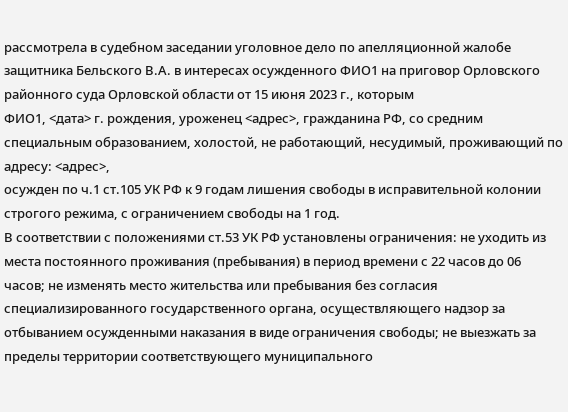рассмотрела в судебном заседании уголовное дело по апелляционной жалобе защитника Бельского В.А. в интересах осужденного ФИО1 на приговор Орловского районного суда Орловской области от 15 июня 2023 г., которым
ФИО1, <дата> г. рождения, уроженец <адрес>, гражданина РФ, со средним специальным образованием, холостой, не работающий, несудимый, проживающий по адресу: <адрес>,
осужден по ч.1 ст.105 УК РФ к 9 годам лишения свободы в исправительной колонии строгого режима, с ограничением свободы на 1 год.
В соответствии с положениями ст.53 УК РФ установлены ограничения: не уходить из места постоянного проживания (пребывания) в период времени с 22 часов до 06 часов; не изменять место жительства или пребывания без согласия специализированного государственного органа, осуществляющего надзор за отбыванием осужденными наказания в виде ограничения свободы; не выезжать за пределы территории соответствующего муниципального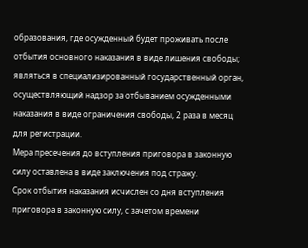образования, где осужденный будет проживать после отбытия основного наказания в виде лишения свободы; являться в специализированный государственный орган, осуществляющий надзор за отбыванием осужденными наказания в виде ограничения свободы, 2 раза в месяц для регистрации.
Мера пресечения до вступления приговора в законную силу оставлена в виде заключения под стражу.
Срок отбытия наказания исчислен со дня вступления приговора в законную силу, с зачетом времени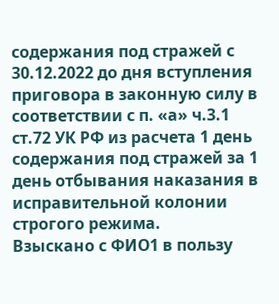содержания под стражей с 30.12.2022 до дня вступления приговора в законную силу в соответствии с п. «а» ч.3.1 ст.72 УК РФ из расчета 1 день содержания под стражей за 1 день отбывания наказания в исправительной колонии строгого режима.
Взыскано с ФИО1 в пользу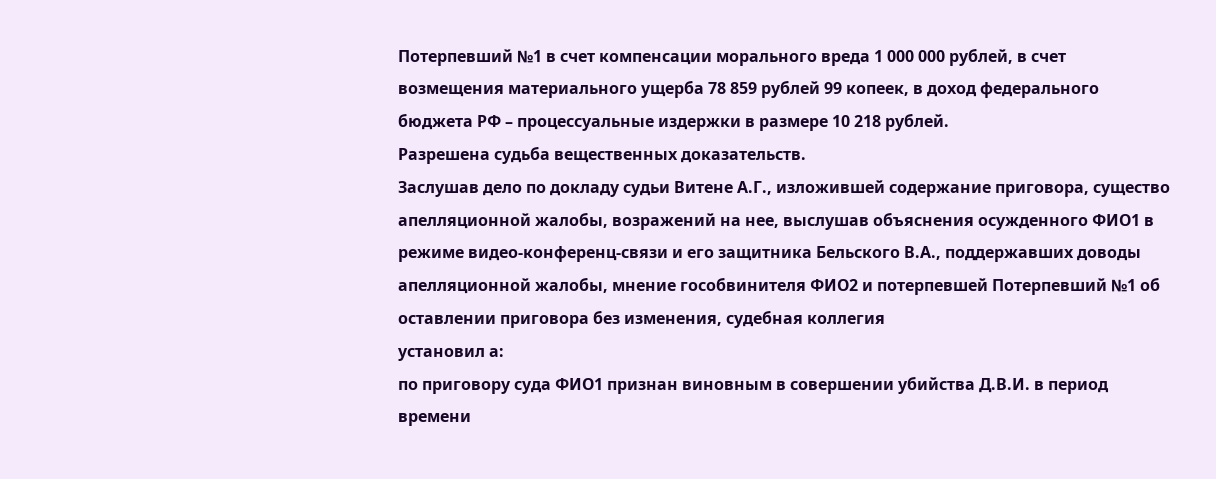Потерпевший №1 в счет компенсации морального вреда 1 000 000 рублей, в счет возмещения материального ущерба 78 859 рублей 99 копеек, в доход федерального бюджета РФ – процессуальные издержки в размере 10 218 рублей.
Разрешена судьба вещественных доказательств.
Заслушав дело по докладу судьи Витене А.Г., изложившей содержание приговора, существо апелляционной жалобы, возражений на нее, выслушав объяснения осужденного ФИО1 в режиме видео-конференц-связи и его защитника Бельского В.А., поддержавших доводы апелляционной жалобы, мнение гособвинителя ФИО2 и потерпевшей Потерпевший №1 об оставлении приговора без изменения, судебная коллегия
установил а:
по приговору суда ФИО1 признан виновным в совершении убийства Д.В.И. в период времени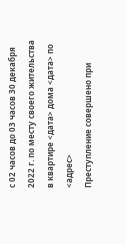с 02 часов до 03 часов 30 декабря 2022 г. по месту своего жительства в квартире <дата> дома <дата> по <адрес>
Преступление совершено при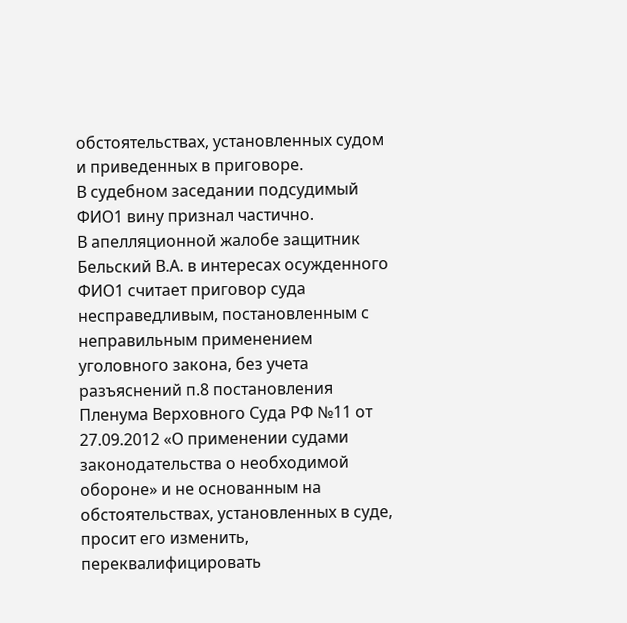обстоятельствах, установленных судом и приведенных в приговоре.
В судебном заседании подсудимый ФИО1 вину признал частично.
В апелляционной жалобе защитник Бельский В.А. в интересах осужденного ФИО1 считает приговор суда несправедливым, постановленным с неправильным применением уголовного закона, без учета разъяснений п.8 постановления Пленума Верховного Суда РФ №11 от 27.09.2012 «О применении судами законодательства о необходимой обороне» и не основанным на обстоятельствах, установленных в суде, просит его изменить, переквалифицировать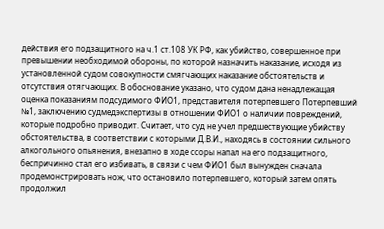действия его подзащитного на ч.1 ст.108 УК РФ, как убийство, совершенное при превышении необходимой обороны, по которой назначить наказание, исходя из установленной судом совокупности смягчающих наказание обстоятельств и отсутствия отягчающих. В обоснование указано, что судом дана ненадлежащая оценка показаниям подсудимого ФИО1, представителя потерпевшего Потерпевший №1, заключению судмедэкспертизы в отношении ФИО1 о наличии повреждений, которые подробно приводит. Считает, что суд не учел предшествующие убийству обстоятельства, в соответствии с которыми Д.В.И., находясь в состоянии сильного алкогольного опьянения, внезапно в ходе ссоры напал на его подзащитного, беспричинно стал его избивать, в связи с чем ФИО1 был вынужден сначала продемонстрировать нож, что остановило потерпевшего, который затем опять продолжил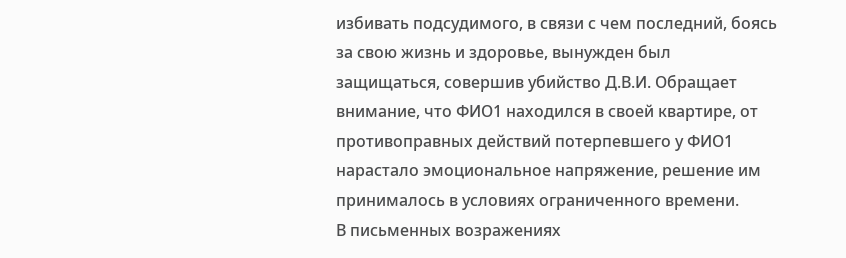избивать подсудимого, в связи с чем последний, боясь за свою жизнь и здоровье, вынужден был защищаться, совершив убийство Д.В.И. Обращает внимание, что ФИО1 находился в своей квартире, от противоправных действий потерпевшего у ФИО1 нарастало эмоциональное напряжение, решение им принималось в условиях ограниченного времени.
В письменных возражениях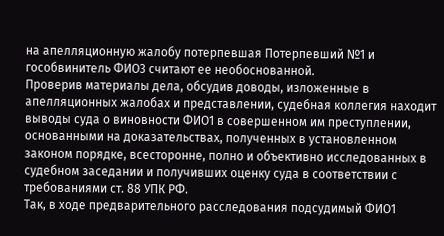на апелляционную жалобу потерпевшая Потерпевший №1 и гособвинитель ФИО3 считают ее необоснованной.
Проверив материалы дела, обсудив доводы, изложенные в апелляционных жалобах и представлении, судебная коллегия находит выводы суда о виновности ФИО1 в совершенном им преступлении, основанными на доказательствах, полученных в установленном законом порядке, всесторонне, полно и объективно исследованных в судебном заседании и получивших оценку суда в соответствии с требованиями ст. 88 УПК РФ.
Так, в ходе предварительного расследования подсудимый ФИО1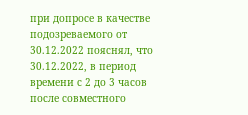при допросе в качестве подозреваемого от 30.12.2022 пояснял, что 30.12.2022, в период времени с 2 до 3 часов после совместного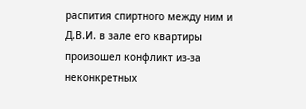распития спиртного между ним и Д.В.И. в зале его квартиры произошел конфликт из-за неконкретных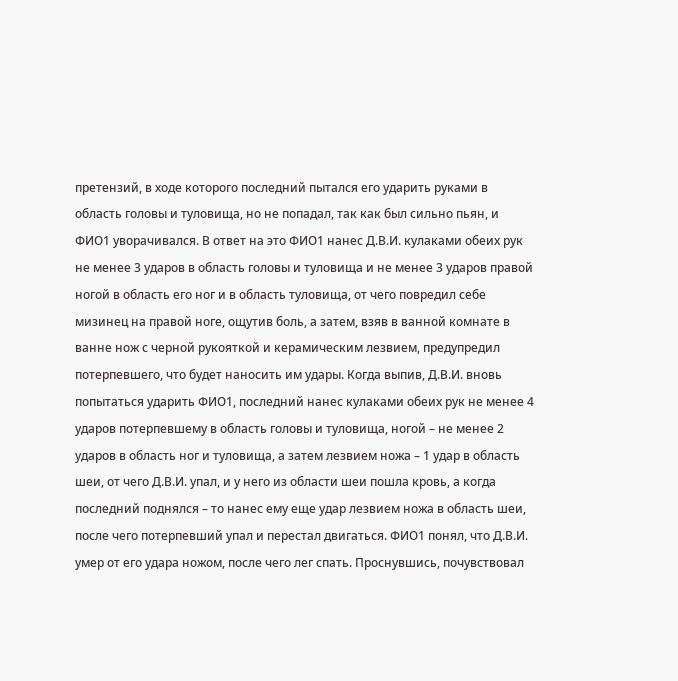претензий, в ходе которого последний пытался его ударить руками в область головы и туловища, но не попадал, так как был сильно пьян, и ФИО1 уворачивался. В ответ на это ФИО1 нанес Д.В.И. кулаками обеих рук не менее 3 ударов в область головы и туловища и не менее 3 ударов правой ногой в область его ног и в область туловища, от чего повредил себе мизинец на правой ноге, ощутив боль, а затем, взяв в ванной комнате в ванне нож с черной рукояткой и керамическим лезвием, предупредил потерпевшего, что будет наносить им удары. Когда выпив, Д.В.И. вновь попытаться ударить ФИО1, последний нанес кулаками обеих рук не менее 4 ударов потерпевшему в область головы и туловища, ногой – не менее 2 ударов в область ног и туловища, а затем лезвием ножа – 1 удар в область шеи, от чего Д.В.И. упал, и у него из области шеи пошла кровь, а когда последний поднялся – то нанес ему еще удар лезвием ножа в область шеи, после чего потерпевший упал и перестал двигаться. ФИО1 понял, что Д.В.И. умер от его удара ножом, после чего лег спать. Проснувшись, почувствовал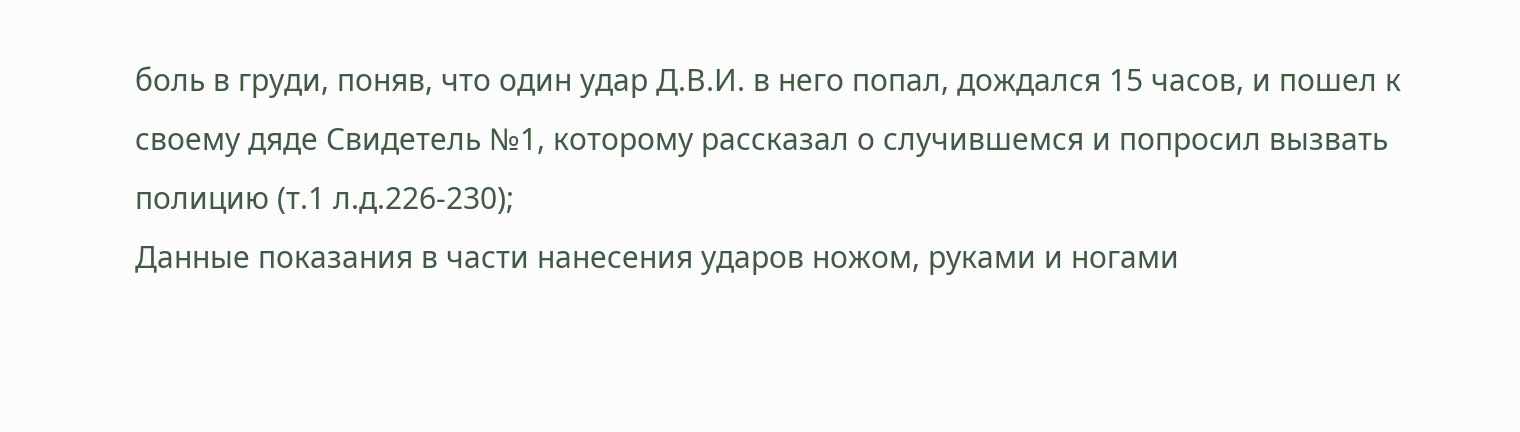боль в груди, поняв, что один удар Д.В.И. в него попал, дождался 15 часов, и пошел к своему дяде Свидетель №1, которому рассказал о случившемся и попросил вызвать полицию (т.1 л.д.226-230);
Данные показания в части нанесения ударов ножом, руками и ногами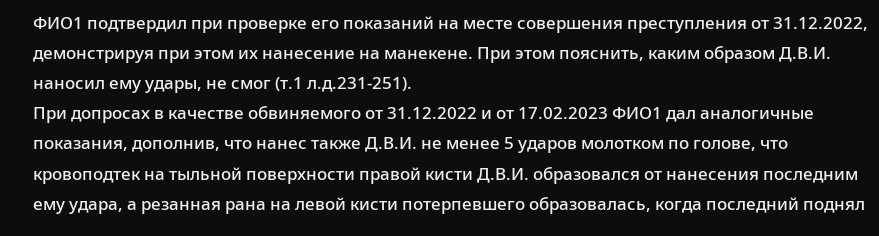ФИО1 подтвердил при проверке его показаний на месте совершения преступления от 31.12.2022, демонстрируя при этом их нанесение на манекене. При этом пояснить, каким образом Д.В.И. наносил ему удары, не смог (т.1 л.д.231-251).
При допросах в качестве обвиняемого от 31.12.2022 и от 17.02.2023 ФИО1 дал аналогичные показания, дополнив, что нанес также Д.В.И. не менее 5 ударов молотком по голове, что кровоподтек на тыльной поверхности правой кисти Д.В.И. образовался от нанесения последним ему удара, а резанная рана на левой кисти потерпевшего образовалась, когда последний поднял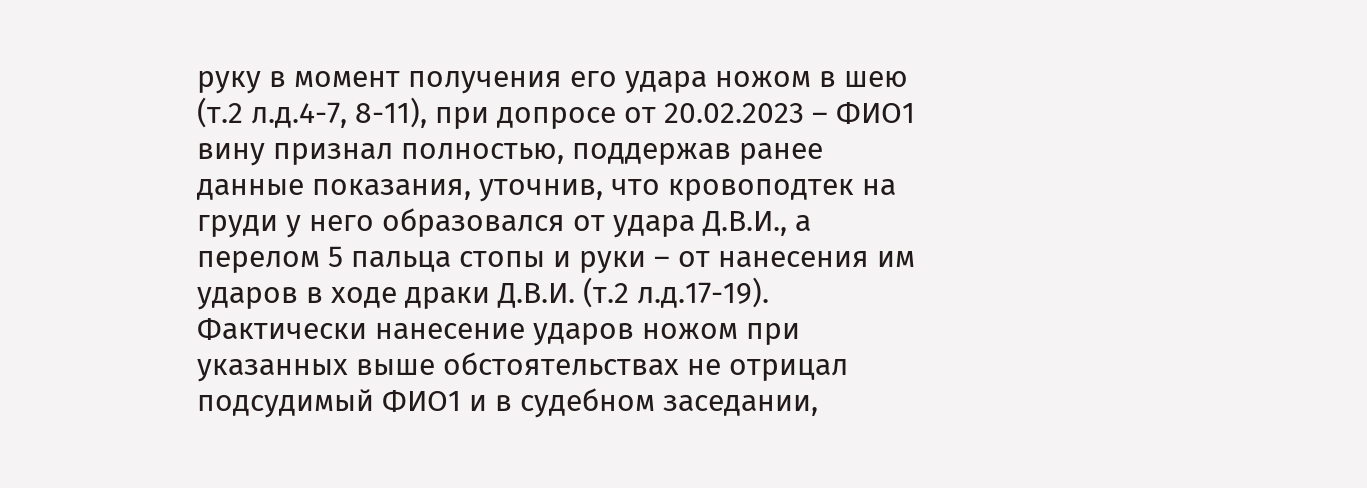руку в момент получения его удара ножом в шею (т.2 л.д.4-7, 8-11), при допросе от 20.02.2023 – ФИО1 вину признал полностью, поддержав ранее данные показания, уточнив, что кровоподтек на груди у него образовался от удара Д.В.И., а перелом 5 пальца стопы и руки – от нанесения им ударов в ходе драки Д.В.И. (т.2 л.д.17-19).
Фактически нанесение ударов ножом при указанных выше обстоятельствах не отрицал подсудимый ФИО1 и в судебном заседании,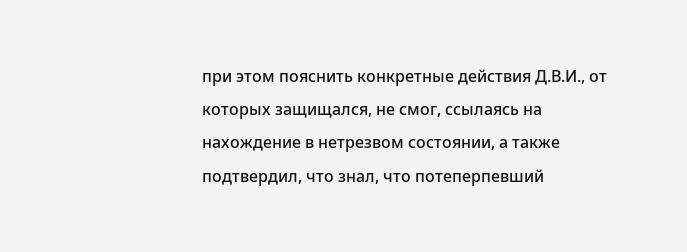при этом пояснить конкретные действия Д.В.И., от которых защищался, не смог, ссылаясь на нахождение в нетрезвом состоянии, а также подтвердил, что знал, что потеперпевший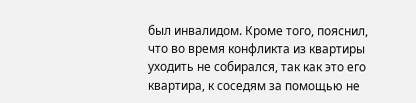был инвалидом. Кроме того, пояснил, что во время конфликта из квартиры уходить не собирался, так как это его квартира, к соседям за помощью не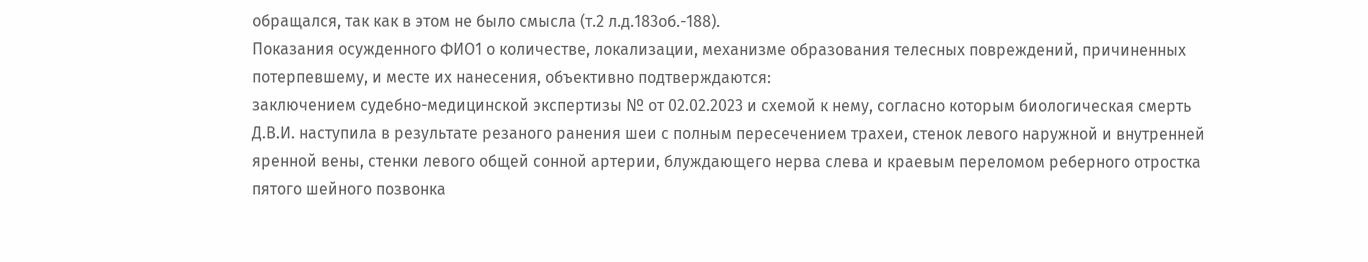обращался, так как в этом не было смысла (т.2 л.д.183об.-188).
Показания осужденного ФИО1 о количестве, локализации, механизме образования телесных повреждений, причиненных потерпевшему, и месте их нанесения, объективно подтверждаются:
заключением судебно-медицинской экспертизы № от 02.02.2023 и схемой к нему, согласно которым биологическая смерть Д.В.И. наступила в результате резаного ранения шеи с полным пересечением трахеи, стенок левого наружной и внутренней яренной вены, стенки левого общей сонной артерии, блуждающего нерва слева и краевым переломом реберного отростка пятого шейного позвонка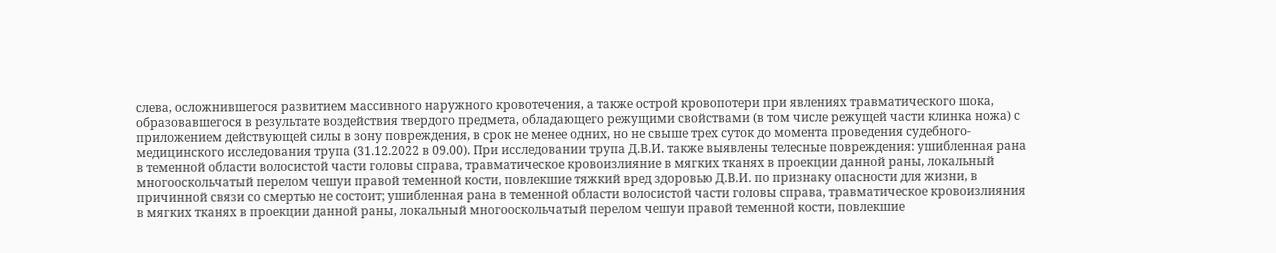слева, осложнившегося развитием массивного наружного кровотечения, а также острой кровопотери при явлениях травматического шока, образовавшегося в результате воздействия твердого предмета, обладающего режущими свойствами (в том числе режущей части клинка ножа) с приложением действующей силы в зону повреждения, в срок не менее одних, но не свыше трех суток до момента проведения судебного-медицинского исследования трупа (31.12.2022 в 09.00). При исследовании трупа Д.В.И. также выявлены телесные повреждения: ушибленная рана в теменной области волосистой части головы справа, травматическое кровоизлияние в мягких тканях в проекции данной раны, локальный многооскольчатый перелом чешуи правой теменной кости, повлекшие тяжкий вред здоровью Д.В.И. по признаку опасности для жизни, в причинной связи со смертью не состоит; ушибленная рана в теменной области волосистой части головы справа, травматическое кровоизлияния в мягких тканях в проекции данной раны, локальный многооскольчатый перелом чешуи правой теменной кости, повлекшие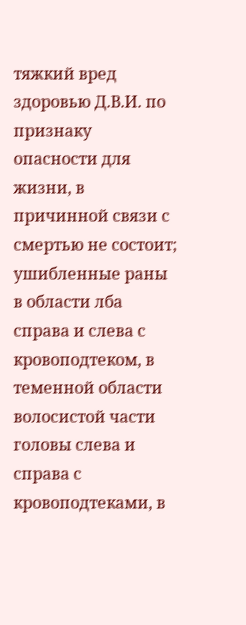тяжкий вред здоровью Д.В.И. по признаку опасности для жизни, в причинной связи с смертью не состоит; ушибленные раны в области лба справа и слева с кровоподтеком, в теменной области волосистой части головы слева и справа с кровоподтеками, в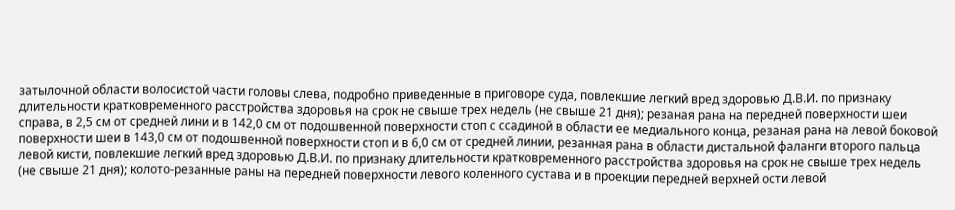затылочной области волосистой части головы слева, подробно приведенные в приговоре суда, повлекшие легкий вред здоровью Д.В.И. по признаку длительности кратковременного расстройства здоровья на срок не свыше трех недель (не свыше 21 дня); резаная рана на передней поверхности шеи справа, в 2,5 см от средней лини и в 142,0 см от подошвенной поверхности стоп с ссадиной в области ее медиального конца, резаная рана на левой боковой поверхности шеи в 143,0 см от подошвенной поверхности стоп и в 6,0 см от средней линии, резанная рана в области дистальной фаланги второго пальца левой кисти, повлекшие легкий вред здоровью Д.В.И. по признаку длительности кратковременного расстройства здоровья на срок не свыше трех недель (не свыше 21 дня); колото-резанные раны на передней поверхности левого коленного сустава и в проекции передней верхней ости левой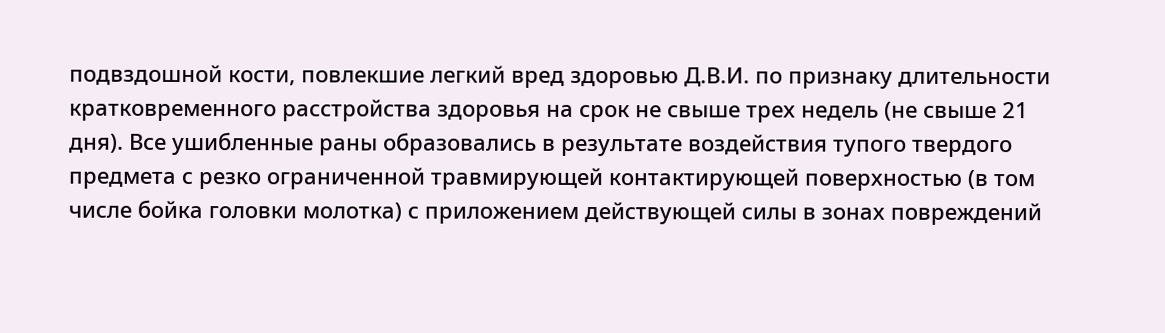подвздошной кости, повлекшие легкий вред здоровью Д.В.И. по признаку длительности кратковременного расстройства здоровья на срок не свыше трех недель (не свыше 21 дня). Все ушибленные раны образовались в результате воздействия тупого твердого предмета с резко ограниченной травмирующей контактирующей поверхностью (в том числе бойка головки молотка) с приложением действующей силы в зонах повреждений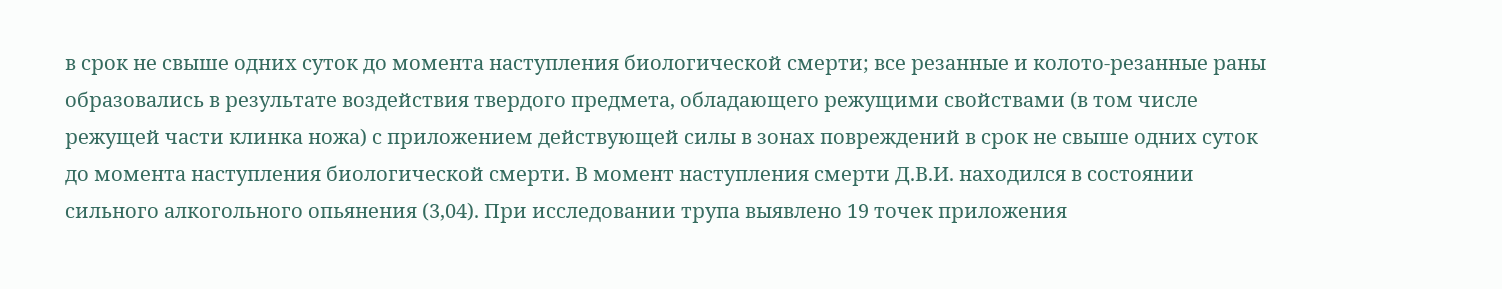в срок не свыше одних суток до момента наступления биологической смерти; все резанные и колото-резанные раны образовались в результате воздействия твердого предмета, обладающего режущими свойствами (в том числе режущей части клинка ножа) с приложением действующей силы в зонах повреждений в срок не свыше одних суток до момента наступления биологической смерти. В момент наступления смерти Д.В.И. находился в состоянии сильного алкогольного опьянения (3,04). При исследовании трупа выявлено 19 точек приложения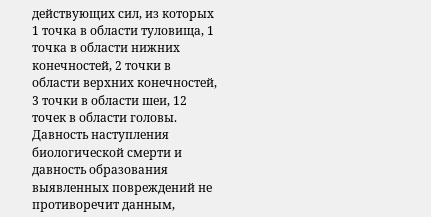действующих сил, из которых 1 точка в области туловища, 1 точка в области нижних конечностей, 2 точки в области верхних конечностей, 3 точки в области шеи, 12 точек в области головы. Давность наступления биологической смерти и давность образования выявленных повреждений не противоречит данным,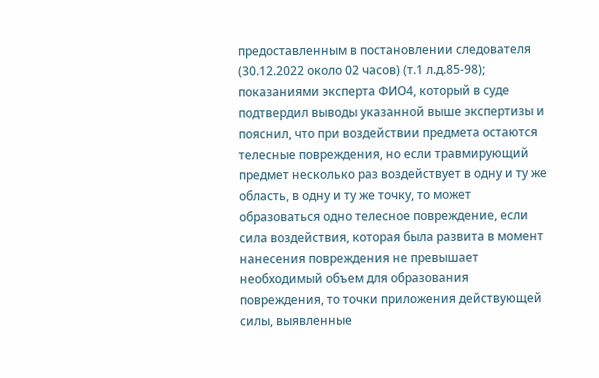предоставленным в постановлении следователя (30.12.2022 около 02 часов) (т.1 л.д.85-98);
показаниями эксперта ФИО4, который в суде подтвердил выводы указанной выше экспертизы и пояснил, что при воздействии предмета остаются телесные повреждения, но если травмирующий предмет несколько раз воздействует в одну и ту же область, в одну и ту же точку, то может образоваться одно телесное повреждение, если сила воздействия, которая была развита в момент нанесения повреждения не превышает необходимый объем для образования повреждения, то точки приложения действующей силы, выявленные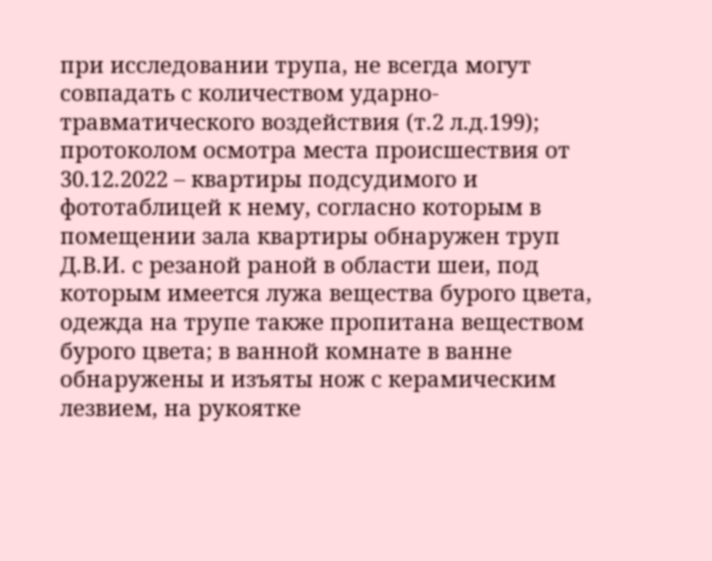при исследовании трупа, не всегда могут совпадать с количеством ударно-травматического воздействия (т.2 л.д.199);
протоколом осмотра места происшествия от 30.12.2022 – квартиры подсудимого и фототаблицей к нему, согласно которым в помещении зала квартиры обнаружен труп Д.В.И. с резаной раной в области шеи, под которым имеется лужа вещества бурого цвета, одежда на трупе также пропитана веществом бурого цвета; в ванной комнате в ванне обнаружены и изъяты нож с керамическим лезвием, на рукоятке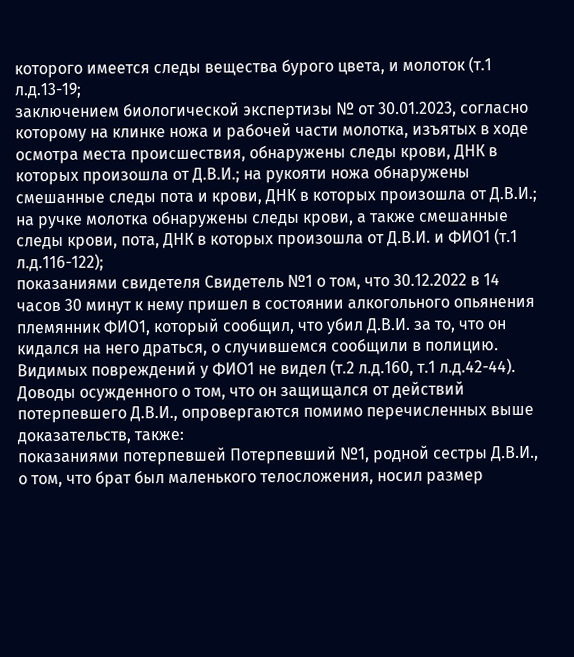которого имеется следы вещества бурого цвета, и молоток (т.1 л.д.13-19;
заключением биологической экспертизы № от 30.01.2023, согласно которому на клинке ножа и рабочей части молотка, изъятых в ходе осмотра места происшествия, обнаружены следы крови, ДНК в которых произошла от Д.В.И.; на рукояти ножа обнаружены смешанные следы пота и крови, ДНК в которых произошла от Д.В.И.; на ручке молотка обнаружены следы крови, а также смешанные следы крови, пота, ДНК в которых произошла от Д.В.И. и ФИО1 (т.1 л.д.116-122);
показаниями свидетеля Свидетель №1 о том, что 30.12.2022 в 14 часов 30 минут к нему пришел в состоянии алкогольного опьянения племянник ФИО1, который сообщил, что убил Д.В.И. за то, что он кидался на него драться, о случившемся сообщили в полицию. Видимых повреждений у ФИО1 не видел (т.2 л.д.160, т.1 л.д.42-44).
Доводы осужденного о том, что он защищался от действий потерпевшего Д.В.И., опровергаются помимо перечисленных выше доказательств, также:
показаниями потерпевшей Потерпевший №1, родной сестры Д.В.И., о том, что брат был маленького телосложения, носил размер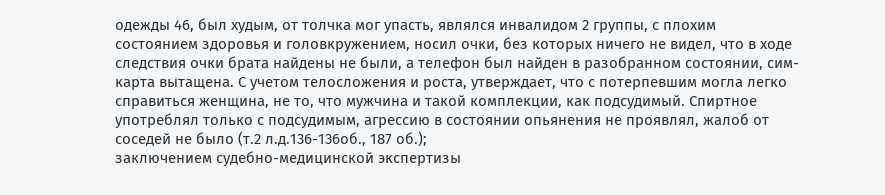одежды 46, был худым, от толчка мог упасть, являлся инвалидом 2 группы, с плохим состоянием здоровья и головкружением, носил очки, без которых ничего не видел, что в ходе следствия очки брата найдены не были, а телефон был найден в разобранном состоянии, сим-карта вытащена. С учетом телосложения и роста, утверждает, что с потерпевшим могла легко справиться женщина, не то, что мужчина и такой комплекции, как подсудимый. Спиртное употреблял только с подсудимым, агрессию в состоянии опьянения не проявлял, жалоб от соседей не было (т.2 л.д.136-136об., 187 об.);
заключением судебно-медицинской экспертизы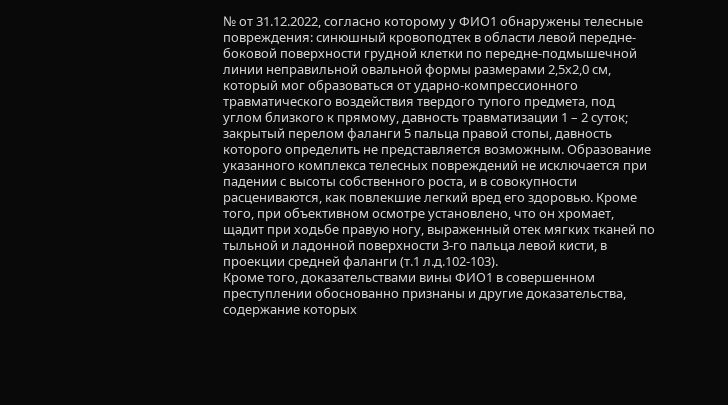№ от 31.12.2022, согласно которому у ФИО1 обнаружены телесные повреждения: синюшный кровоподтек в области левой передне-боковой поверхности грудной клетки по передне-подмышечной линии неправильной овальной формы размерами 2,5х2,0 см, который мог образоваться от ударно-компрессионного травматического воздействия твердого тупого предмета, под углом близкого к прямому, давность травматизации 1 – 2 суток; закрытый перелом фаланги 5 пальца правой стопы, давность которого определить не представляется возможным. Образование указанного комплекса телесных повреждений не исключается при падении с высоты собственного роста, и в совокупности расцениваются, как повлекшие легкий вред его здоровью. Кроме того, при объективном осмотре установлено, что он хромает, щадит при ходьбе правую ногу, выраженный отек мягких тканей по тыльной и ладонной поверхности 3-го пальца левой кисти, в проекции средней фаланги (т.1 л.д.102-103).
Кроме того, доказательствами вины ФИО1 в совершенном преступлении обоснованно признаны и другие доказательства, содержание которых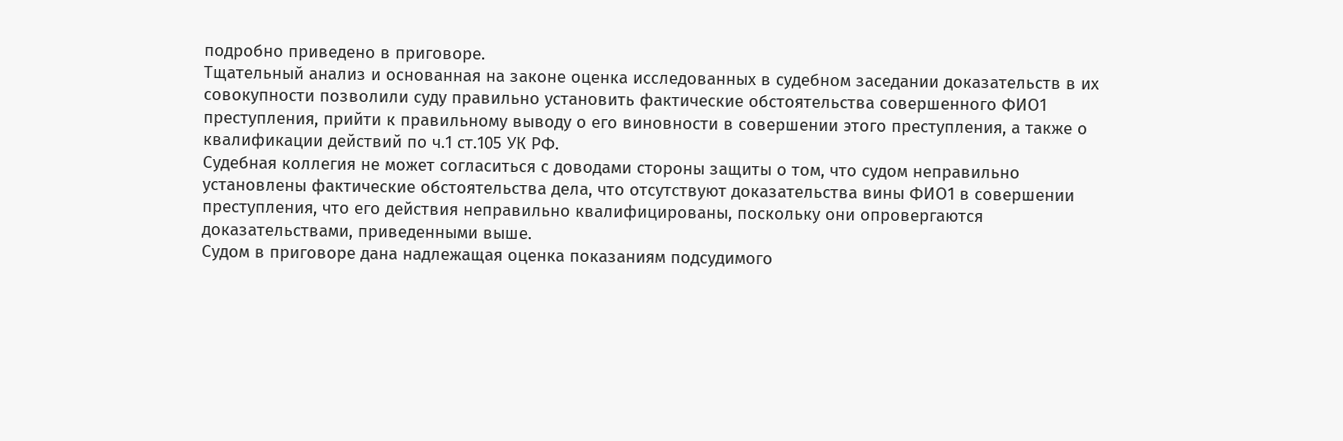подробно приведено в приговоре.
Тщательный анализ и основанная на законе оценка исследованных в судебном заседании доказательств в их совокупности позволили суду правильно установить фактические обстоятельства совершенного ФИО1 преступления, прийти к правильному выводу о его виновности в совершении этого преступления, а также о квалификации действий по ч.1 ст.105 УК РФ.
Судебная коллегия не может согласиться с доводами стороны защиты о том, что судом неправильно установлены фактические обстоятельства дела, что отсутствуют доказательства вины ФИО1 в совершении преступления, что его действия неправильно квалифицированы, поскольку они опровергаются доказательствами, приведенными выше.
Судом в приговоре дана надлежащая оценка показаниям подсудимого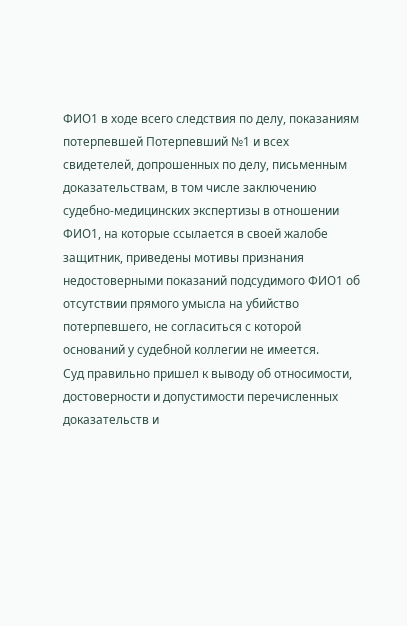ФИО1 в ходе всего следствия по делу, показаниям потерпевшей Потерпевший №1 и всех свидетелей, допрошенных по делу, письменным доказательствам, в том числе заключению судебно-медицинских экспертизы в отношении ФИО1, на которые ссылается в своей жалобе защитник, приведены мотивы признания недостоверными показаний подсудимого ФИО1 об отсутствии прямого умысла на убийство потерпевшего, не согласиться с которой оснований у судебной коллегии не имеется.
Суд правильно пришел к выводу об относимости, достоверности и допустимости перечисленных доказательств и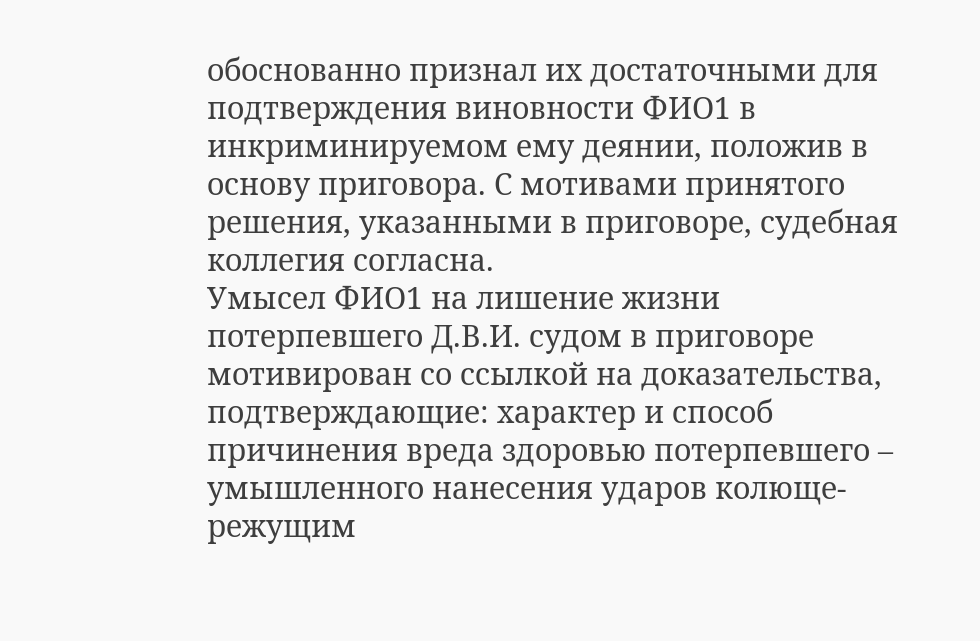обоснованно признал их достаточными для подтверждения виновности ФИО1 в инкриминируемом ему деянии, положив в основу приговора. С мотивами принятого решения, указанными в приговоре, судебная коллегия согласна.
Умысел ФИО1 на лишение жизни потерпевшего Д.В.И. судом в приговоре мотивирован со ссылкой на доказательства, подтверждающие: характер и способ причинения вреда здоровью потерпевшего – умышленного нанесения ударов колюще-режущим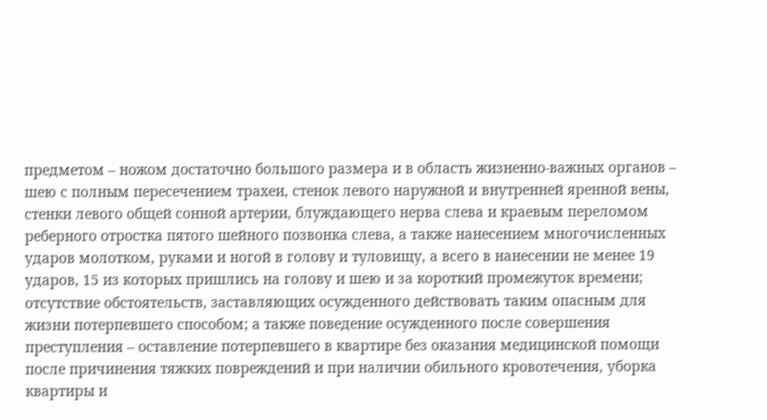предметом – ножом достаточно большого размера и в область жизненно-важных органов – шею с полным пересечением трахеи, стенок левого наружной и внутренней яренной вены, стенки левого общей сонной артерии, блуждающего нерва слева и краевым переломом реберного отростка пятого шейного позвонка слева, а также нанесением многочисленных ударов молотком, руками и ногой в голову и туловищу, а всего в нанесении не менее 19 ударов, 15 из которых пришлись на голову и шею и за короткий промежуток времени; отсутствие обстоятельств, заставляющих осужденного действовать таким опасным для жизни потерпевшего способом; а также поведение осужденного после совершения преступления – оставление потерпевшего в квартире без оказания медицинской помощи после причинения тяжких повреждений и при наличии обильного кровотечения, уборка квартиры и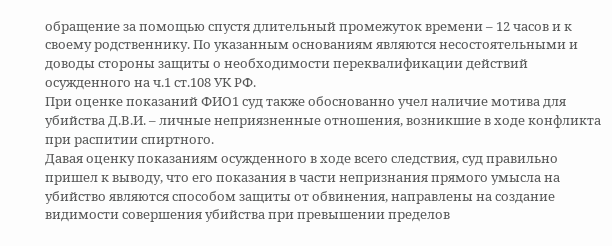обращение за помощью спустя длительный промежуток времени – 12 часов и к своему родственнику. По указанным основаниям являются несостоятельными и доводы стороны защиты о необходимости переквалификации действий осужденного на ч.1 ст.108 УК РФ.
При оценке показаний ФИО1 суд также обоснованно учел наличие мотива для убийства Д.В.И. – личные неприязненные отношения, возникшие в ходе конфликта при распитии спиртного.
Давая оценку показаниям осужденного в ходе всего следствия, суд правильно пришел к выводу, что его показания в части непризнания прямого умысла на убийство являются способом защиты от обвинения, направлены на создание видимости совершения убийства при превышении пределов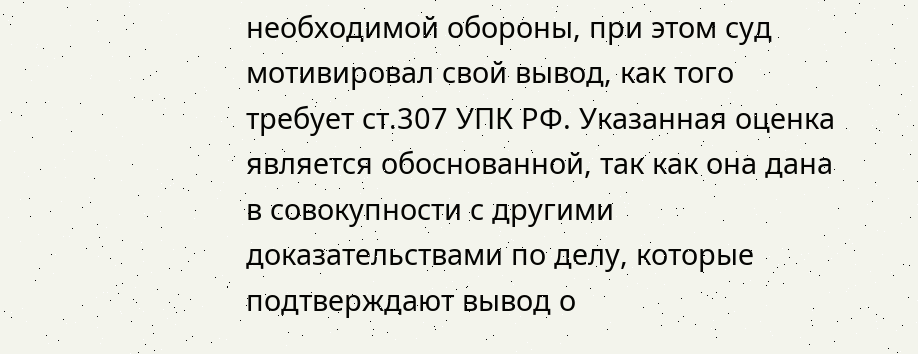необходимой обороны, при этом суд мотивировал свой вывод, как того требует ст.307 УПК РФ. Указанная оценка является обоснованной, так как она дана в совокупности с другими доказательствами по делу, которые подтверждают вывод о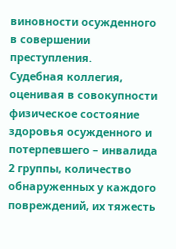виновности осужденного в совершении преступления.
Судебная коллегия, оценивая в совокупности физическое состояние здоровья осужденного и потерпевшего – инвалида 2 группы, количество обнаруженных у каждого повреждений, их тяжесть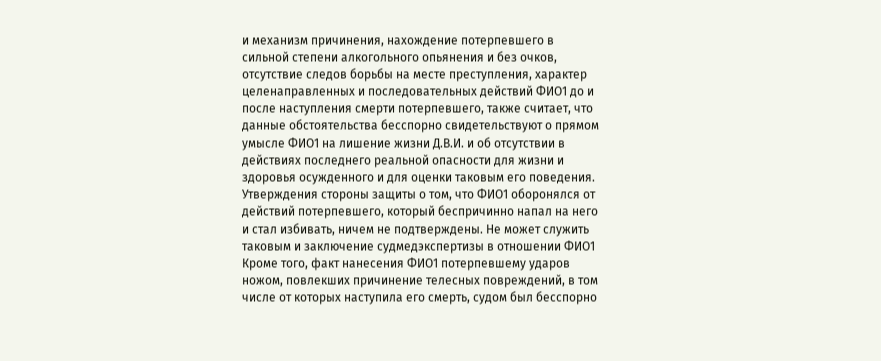и механизм причинения, нахождение потерпевшего в сильной степени алкогольного опьянения и без очков, отсутствие следов борьбы на месте преступления, характер целенаправленных и последовательных действий ФИО1 до и после наступления смерти потерпевшего, также считает, что данные обстоятельства бесспорно свидетельствуют о прямом умысле ФИО1 на лишение жизни Д.В.И. и об отсутствии в действиях последнего реальной опасности для жизни и здоровья осужденного и для оценки таковым его поведения.
Утверждения стороны защиты о том, что ФИО1 оборонялся от действий потерпевшего, который беспричинно напал на него и стал избивать, ничем не подтверждены. Не может служить таковым и заключение судмедэкспертизы в отношении ФИО1 Кроме того, факт нанесения ФИО1 потерпевшему ударов ножом, повлекших причинение телесных повреждений, в том числе от которых наступила его смерть, судом был бесспорно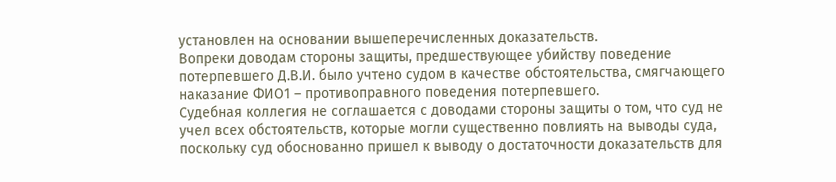установлен на основании вышеперечисленных доказательств.
Вопреки доводам стороны защиты, предшествующее убийству поведение потерпевшего Д.В.И. было учтено судом в качестве обстоятельства, смягчающего наказание ФИО1 – противоправного поведения потерпевшего.
Судебная коллегия не соглашается с доводами стороны защиты о том, что суд не учел всех обстоятельств, которые могли существенно повлиять на выводы суда, поскольку суд обоснованно пришел к выводу о достаточности доказательств для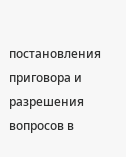постановления приговора и разрешения вопросов в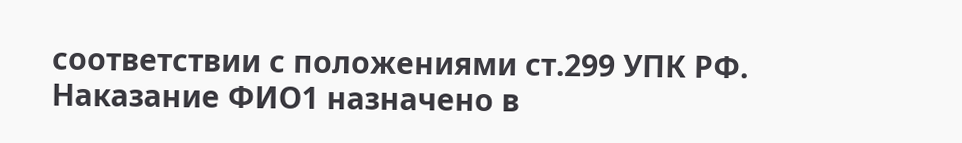соответствии с положениями ст.299 УПК РФ.
Наказание ФИО1 назначено в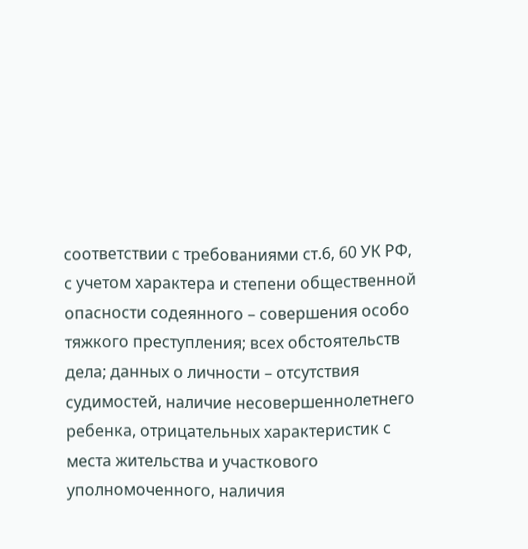соответствии с требованиями ст.6, 60 УК РФ, с учетом характера и степени общественной опасности содеянного – совершения особо тяжкого преступления; всех обстоятельств дела; данных о личности – отсутствия судимостей, наличие несовершеннолетнего ребенка, отрицательных характеристик с места жительства и участкового уполномоченного, наличия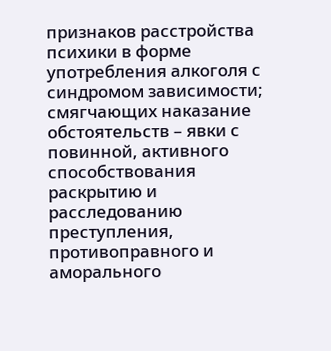признаков расстройства психики в форме употребления алкоголя с синдромом зависимости; смягчающих наказание обстоятельств – явки с повинной, активного способствования раскрытию и расследованию преступления, противоправного и аморального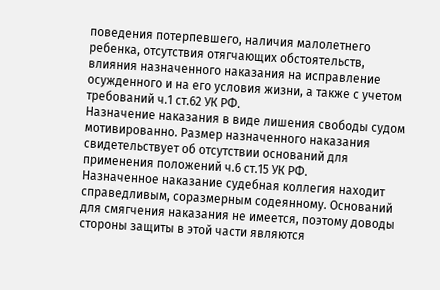поведения потерпевшего, наличия малолетнего ребенка, отсутствия отягчающих обстоятельств, влияния назначенного наказания на исправление осужденного и на его условия жизни, а также с учетом требований ч.1 ст.62 УК РФ.
Назначение наказания в виде лишения свободы судом мотивированно. Размер назначенного наказания свидетельствует об отсутствии оснований для применения положений ч.6 ст.15 УК РФ.
Назначенное наказание судебная коллегия находит справедливым, соразмерным содеянному. Оснований для смягчения наказания не имеется, поэтому доводы стороны защиты в этой части являются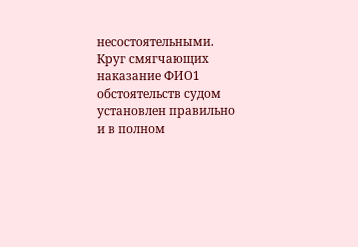несостоятельными.
Круг смягчающих наказание ФИО1 обстоятельств судом установлен правильно и в полном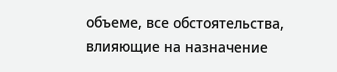объеме, все обстоятельства, влияющие на назначение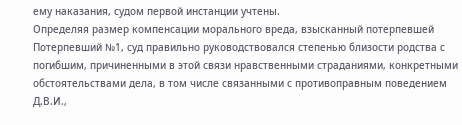ему наказания, судом первой инстанции учтены.
Определяя размер компенсации морального вреда, взысканный потерпевшей Потерпевший №1, суд правильно руководствовался степенью близости родства с погибшим, причиненными в этой связи нравственными страданиями, конкретными обстоятельствами дела, в том числе связанными с противоправным поведением Д.В.И.,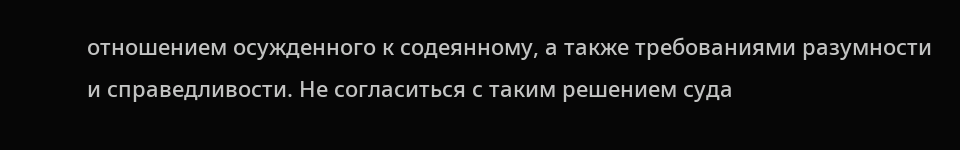отношением осужденного к содеянному, а также требованиями разумности и справедливости. Не согласиться с таким решением суда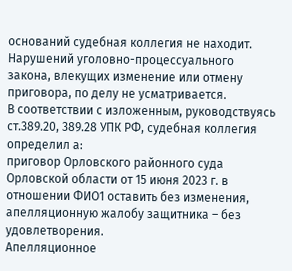оснований судебная коллегия не находит.
Нарушений уголовно-процессуального закона, влекущих изменение или отмену приговора, по делу не усматривается.
В соответствии с изложенным, руководствуясь ст.389.20, 389.28 УПК РФ, судебная коллегия
определил а:
приговор Орловского районного суда Орловской области от 15 июня 2023 г. в отношении ФИО1 оставить без изменения, апелляционную жалобу защитника – без удовлетворения.
Апелляционное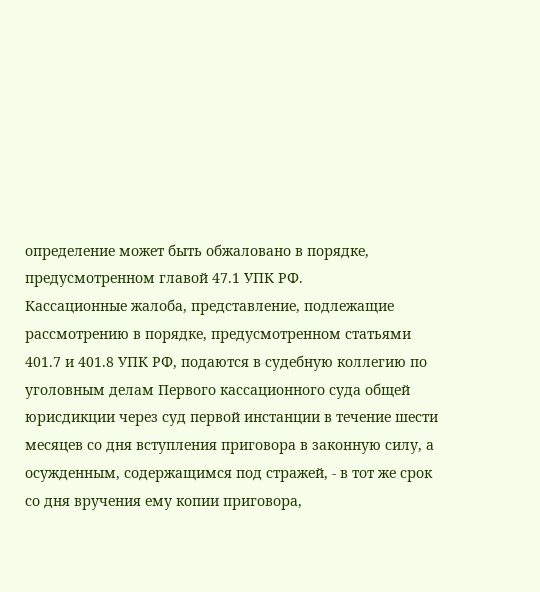определение может быть обжаловано в порядке, предусмотренном главой 47.1 УПК РФ.
Кассационные жалоба, представление, подлежащие рассмотрению в порядке, предусмотренном статьями 401.7 и 401.8 УПК РФ, подаются в судебную коллегию по уголовным делам Первого кассационного суда общей юрисдикции через суд первой инстанции в течение шести месяцев со дня вступления приговора в законную силу, а осужденным, содержащимся под стражей, - в тот же срок со дня вручения ему копии приговора,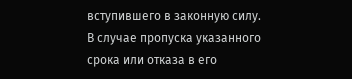вступившего в законную силу.
В случае пропуска указанного срока или отказа в его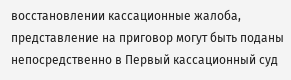восстановлении кассационные жалоба, представление на приговор могут быть поданы непосредственно в Первый кассационный суд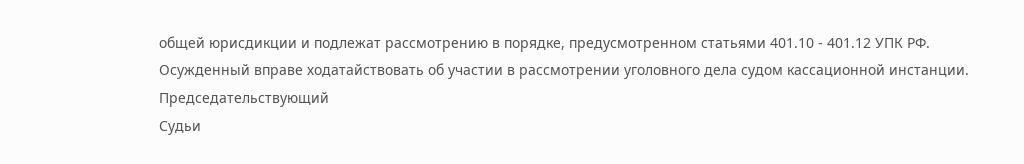общей юрисдикции и подлежат рассмотрению в порядке, предусмотренном статьями 401.10 - 401.12 УПК РФ.
Осужденный вправе ходатайствовать об участии в рассмотрении уголовного дела судом кассационной инстанции.
Председательствующий
Судьи